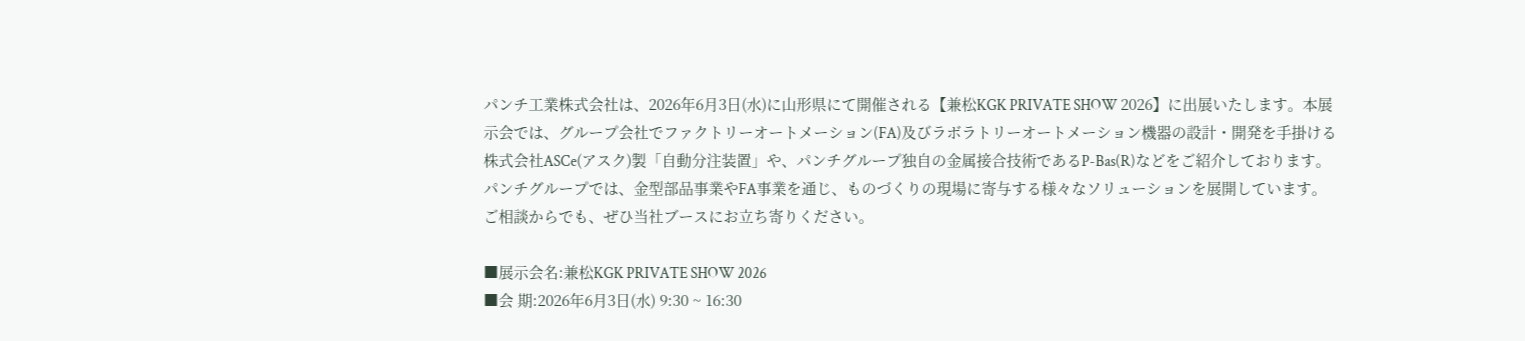パンチ工業株式会社は、2026年6月3日(水)に山形県にて開催される【兼松KGK PRIVATE SHOW 2026】に出展いたします。本展示会では、グループ会社でファクトリーオートメーション(FA)及びラボラトリーオートメーション機器の設計・開発を手掛ける株式会社ASCe(アスク)製「自動分注装置」や、パンチグループ独自の金属接合技術であるP-Bas(R)などをご紹介しております。
パンチグループでは、金型部品事業やFA事業を通じ、ものづくりの現場に寄与する様々なソリューションを展開しています。
ご相談からでも、ぜひ当社ブースにお立ち寄りください。

■展示会名:兼松KGK PRIVATE SHOW 2026
■会 期:2026年6月3日(水) 9:30 ~ 16:30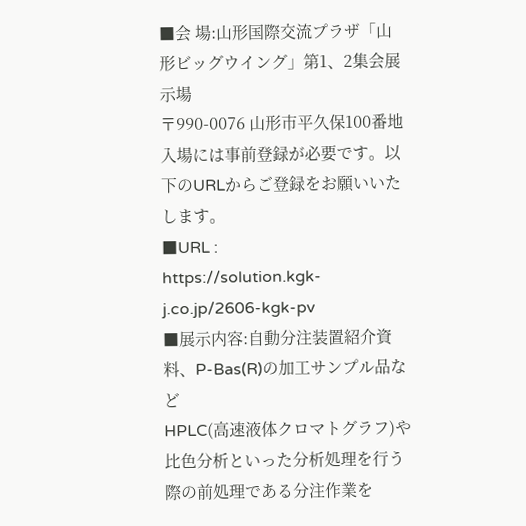■会 場:山形国際交流プラザ「山形ビッグウイング」第1、2集会展示場
〒990-0076 山形市平久保100番地
入場には事前登録が必要です。以下のURLからご登録をお願いいたします。
■URL :
https://solution.kgk-j.co.jp/2606-kgk-pv
■展示内容:自動分注装置紹介資料、P-Bas(R)の加工サンプル品など
HPLC(高速液体クロマトグラフ)や比色分析といった分析処理を行う際の前処理である分注作業を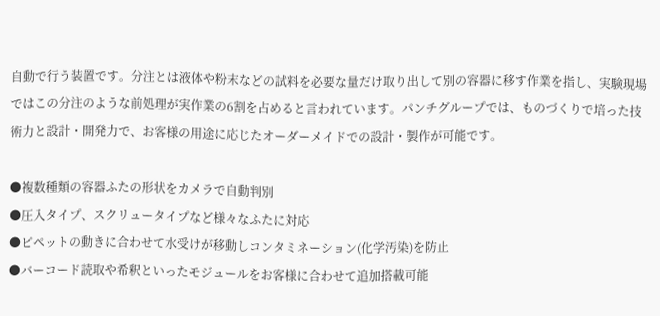自動で行う装置です。分注とは液体や粉末などの試料を必要な量だけ取り出して別の容器に移す作業を指し、実験現場ではこの分注のような前処理が実作業の6割を占めると言われています。パンチグループでは、ものづくりで培った技術力と設計・開発力で、お客様の用途に応じたオーダーメイドでの設計・製作が可能です。

●複数種類の容器ふたの形状をカメラで自動判別
●圧入タイプ、スクリュータイプなど様々なふたに対応
●ピペットの動きに合わせて水受けが移動しコンタミネーション(化学汚染)を防止
●バーコード読取や希釈といったモジュールをお客様に合わせて追加搭載可能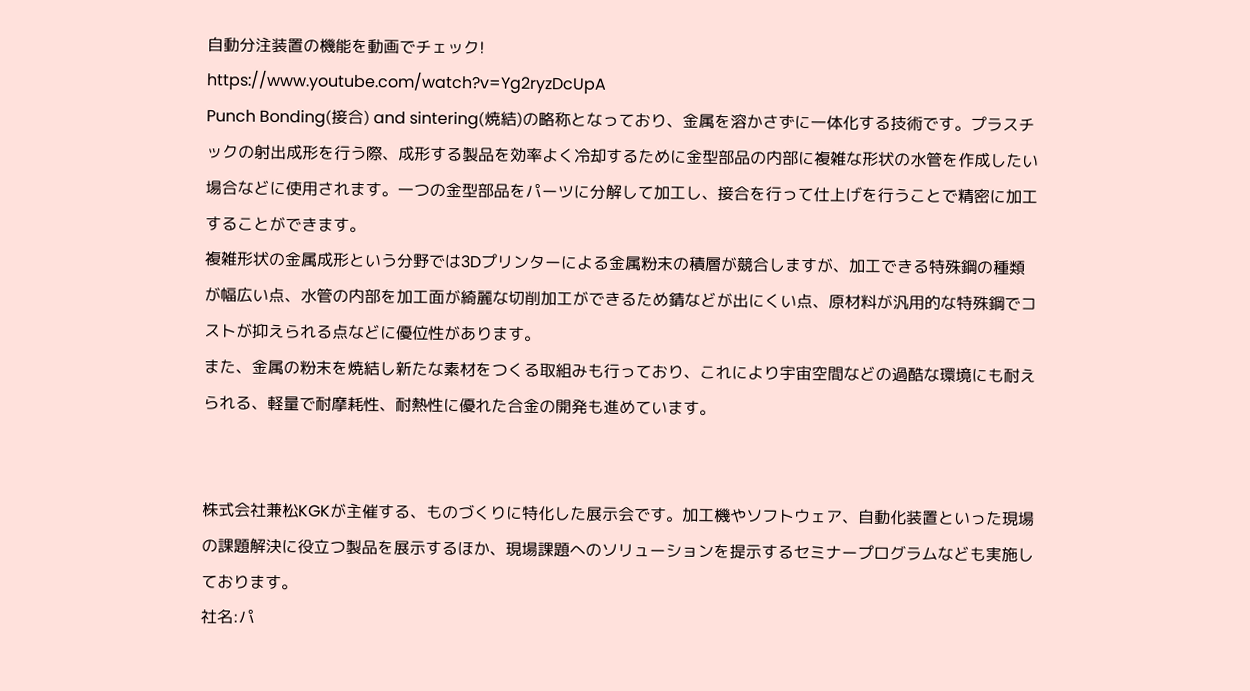自動分注装置の機能を動画でチェック!
https://www.youtube.com/watch?v=Yg2ryzDcUpA
Punch Bonding(接合) and sintering(焼結)の略称となっており、金属を溶かさずに一体化する技術です。プラスチックの射出成形を行う際、成形する製品を効率よく冷却するために金型部品の内部に複雑な形状の水管を作成したい場合などに使用されます。一つの金型部品をパーツに分解して加工し、接合を行って仕上げを行うことで精密に加工することができます。
複雑形状の金属成形という分野では3Dプリンターによる金属粉末の積層が競合しますが、加工できる特殊鋼の種類が幅広い点、水管の内部を加工面が綺麗な切削加工ができるため錆などが出にくい点、原材料が汎用的な特殊鋼でコストが抑えられる点などに優位性があります。
また、金属の粉末を焼結し新たな素材をつくる取組みも行っており、これにより宇宙空間などの過酷な環境にも耐えられる、軽量で耐摩耗性、耐熱性に優れた合金の開発も進めています。


株式会社兼松KGKが主催する、ものづくりに特化した展示会です。加工機やソフトウェア、自動化装置といった現場の課題解決に役立つ製品を展示するほか、現場課題へのソリューションを提示するセミナープログラムなども実施しております。
社名:パ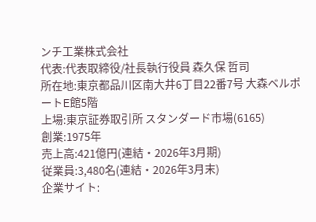ンチ工業株式会社
代表:代表取締役/社長執行役員 森久保 哲司
所在地:東京都品川区南大井6丁目22番7号 大森ベルポートE館5階
上場:東京証券取引所 スタンダード市場(6165)
創業:1975年
売上高:421億円(連結・2026年3月期)
従業員:3,480名(連結・2026年3月末)
企業サイト: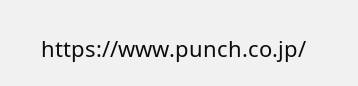https://www.punch.co.jp/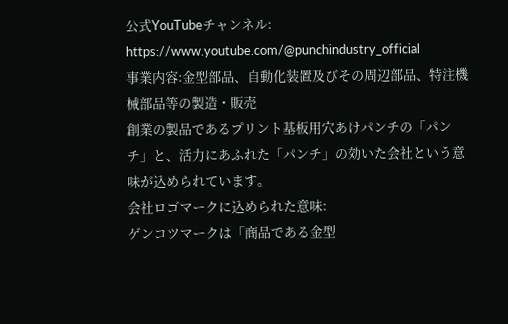公式YouTubeチャンネル:
https://www.youtube.com/@punchindustry_official
事業内容:金型部品、自動化装置及びその周辺部品、特注機械部品等の製造・販売
創業の製品であるプリント基板用穴あけパンチの「パンチ」と、活力にあふれた「パンチ」の効いた会社という意味が込められています。
会社ロゴマークに込められた意味:
ゲンコツマークは「商品である金型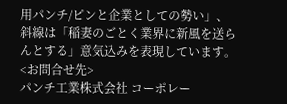用パンチ/ピンと企業としての勢い」、斜線は「稲妻のごとく業界に新風を送らんとする」意気込みを表現しています。
<お問合せ先>
パンチ工業株式会社 コーポレー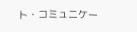ト・コミュニケー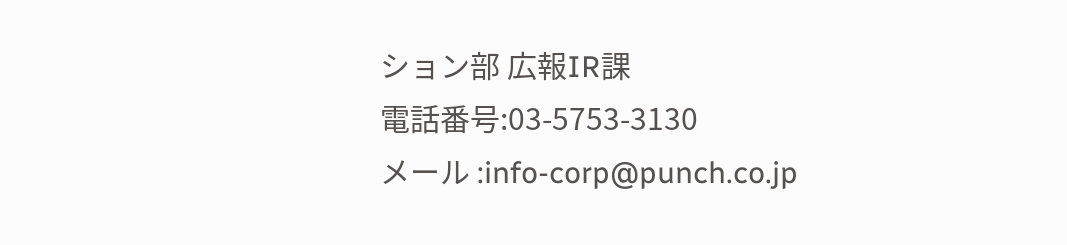ション部 広報IR課
電話番号:03-5753-3130
メール :info-corp@punch.co.jp